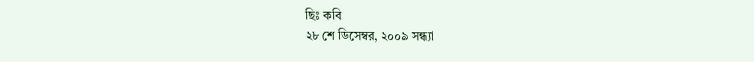ছিঃ কবি
২৮ শে ডিসেম্বর, ২০০৯ সন্ধ্যা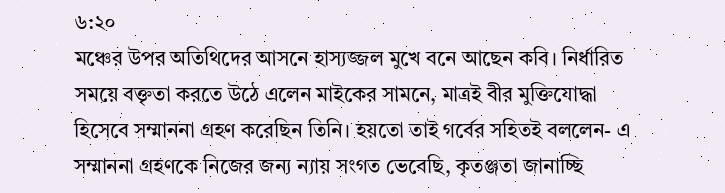৬:২০
মঞ্চের উপর অতিথিদের আসনে হাস্যজ্জল মুখে বনে আছেন কবি। নির্ধারিত সময়ে বক্তৃতা করতে উঠে এলেন মাইকের সামনে, মাত্রই বীর মুক্তিযোদ্ধা হিসেবে সম্মাননা গ্রহণ করেছিন তিনি। হয়তো তাই গর্বের সহিতই বললেন- এ সম্মাননা গ্রহণকে নিজের জন্য ন্যায় সংগত ভেবেছি, কৃতঞ্জতা জানাচ্ছি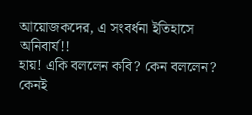আয়োজকদের, এ সংবর্ধনা ইতিহাসে অনিবার্য!!
হায়! একি বললেন কবি? কেন বললেন? কেনই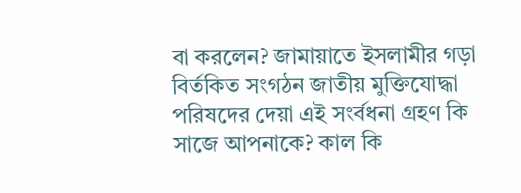বা করলেন? জামায়াতে ইসলামীর গড়া বির্তকিত সংগঠন জাতীয় মুক্তিযোদ্ধা পরিষদের দেয়া এই সংর্বধনা গ্রহণ কি সাজে আপনাকে? কাল কি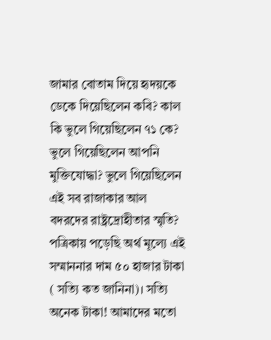জামার বোতাম দিয়ে হৃদয়কে ডেকে দিয়েছিলেন কবি? কাল কি ভুলে গিয়েছিলেন ৭১ কে? ভুলে গিয়েছিলেন আপনি মুক্তিযোদ্ধা? ভুলে গিয়েছিলেন এই সব রাজাকার আল বদরদের রাষ্ট্রদ্রোহীতার স্মৃতি?
পত্রিকায় পড়েছি অর্থ মূল্যে এই সম্মাননার দাম ৫০ হাজার টাকা ( সত্যি কত জানিনা)। সত্যি অনেক টাকা! আমাদের মতো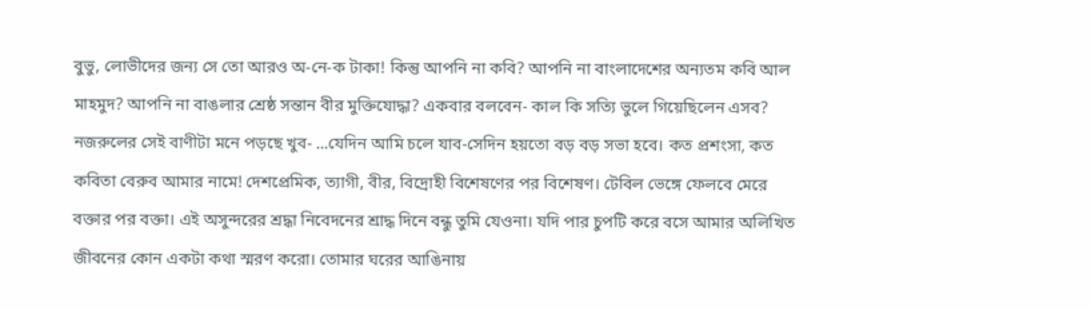বুভু, লোভীদের জন্য সে তো আরও অ-নে-ক টাকা! কিন্তু আপনি না কবি? আপনি না বাংলাদেশের অন্যতম কবি আল মাহমুদ? আপনি না বাঙলার শ্রেষ্ঠ সন্তান বীর মুক্তিযোদ্ধা? একবার বলবেন- কাল কি সত্যি ভুলে গিয়েছিলেন এসব?
নজরুলের সেই বাণীটা মনে পড়ছে খুব- ...যেদিন আমি চলে যাব-সেদিন হয়তো বড় বড় সভা হবে। কত প্রশংসা, কত কবিতা বেরুব আমার নামে! দেশপ্রেমিক, ত্যাগী, বীর, বিদ্রোহী বিশেষণের পর বিশেষণ। টেবিল ভেঙ্গে ফেলবে মেরে বক্তার পর বক্তা। এই অসুন্দরের শ্রদ্ধা নিবেদনের শ্রাদ্ধ দিনে বন্ধু তুমি যেওনা। যদি পার চুপটি করে বসে আমার অলিখিত জীবনের কোন একটা কথা স্মরণ করো। তোমার ঘরের আঙিনায়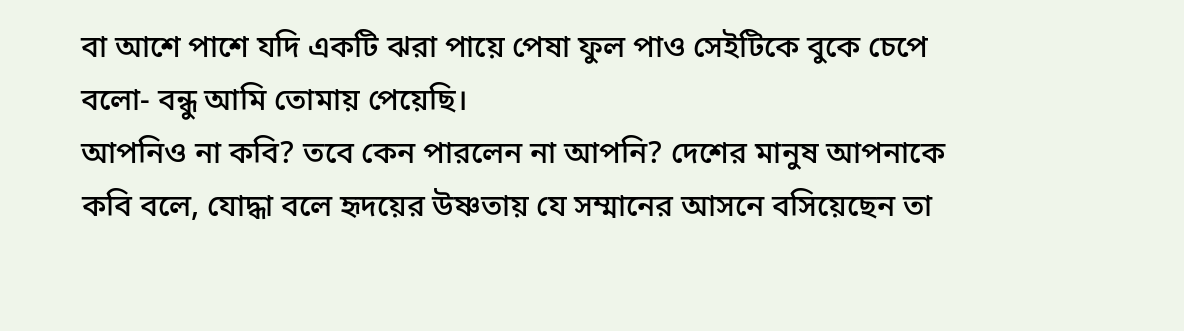বা আশে পাশে যদি একটি ঝরা পায়ে পেষা ফুল পাও সেইটিকে বুকে চেপে বলো- বন্ধু আমি তোমায় পেয়েছি।
আপনিও না কবি? তবে কেন পারলেন না আপনি? দেশের মানুষ আপনাকে কবি বলে, যোদ্ধা বলে হৃদয়ের উষ্ণতায় যে সম্মানের আসনে বসিয়েছেন তা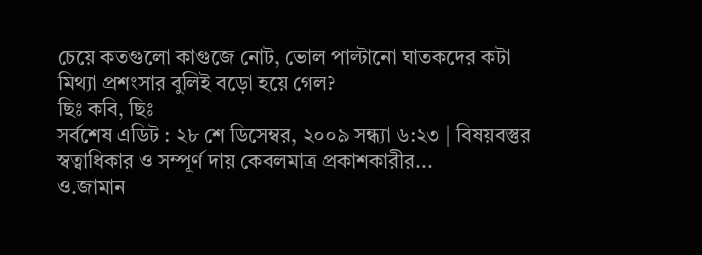চেয়ে কতগুলো কাগুজে নোট, ভোল পাল্টানো ঘাতকদের কটা মিথ্যা প্রশংসার বুলিই বড়ো হয়ে গেল?
ছিঃ কবি, ছিঃ
সর্বশেষ এডিট : ২৮ শে ডিসেম্বর, ২০০৯ সন্ধ্যা ৬:২৩ | বিষয়বস্তুর স্বত্বাধিকার ও সম্পূর্ণ দায় কেবলমাত্র প্রকাশকারীর...
ও.জামান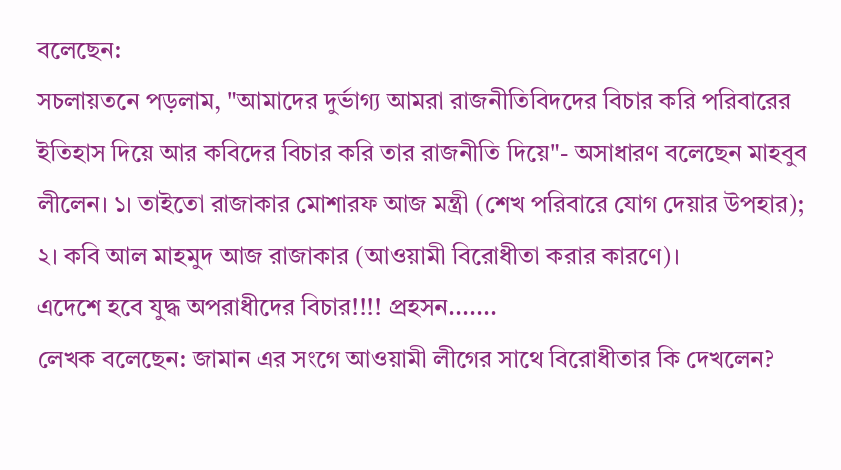বলেছেন:
সচলায়তনে পড়লাম, "আমাদের দুর্ভাগ্য আমরা রাজনীতিবিদদের বিচার করি পরিবারের ইতিহাস দিয়ে আর কবিদের বিচার করি তার রাজনীতি দিয়ে"- অসাধারণ বলেছেন মাহবুব লীলেন। ১। তাইতো রাজাকার মোশারফ আজ মন্ত্রী (শেখ পরিবারে যোগ দেয়ার উপহার);
২। কবি আল মাহমুদ আজ রাজাকার (আওয়ামী বিরোধীতা করার কারণে)।
এদেশে হবে যুদ্ধ অপরাধীদের বিচার!!!! প্রহসন.......
লেখক বলেছেন: জামান এর সংগে আওয়ামী লীগের সাথে বিরোধীতার কি দেখলেন?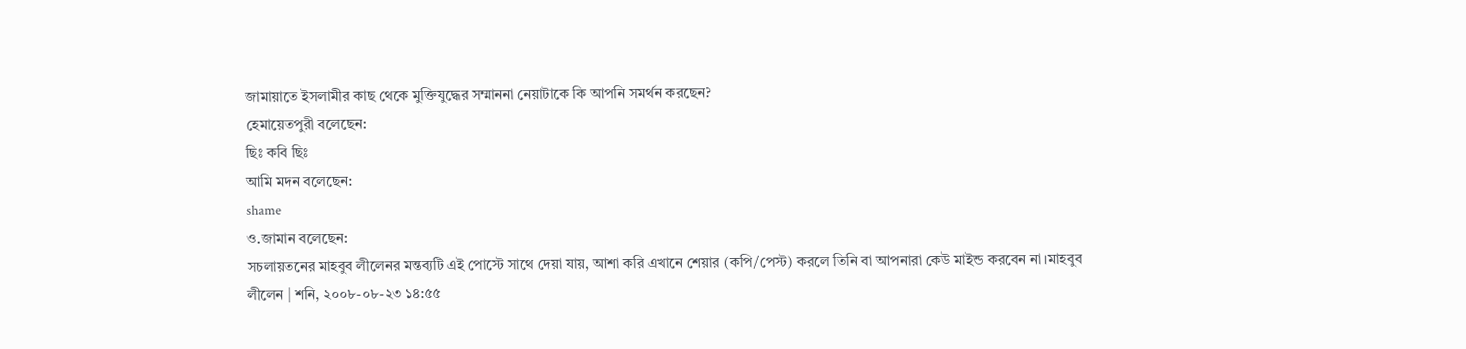জামায়াতে ইসলামীর কাছ থেকে মুক্তিযুদ্ধের সম্মাননা নেয়াটাকে কি আপনি সমর্থন করছেন?
হেমায়েতপুরী বলেছেন:
ছিঃ কবি ছিঃ
আমি মদন বলেছেন:
shame
ও.জামান বলেছেন:
সচলায়তনের মাহবুব লীলেনর মন্তব্যটি এই পোস্টে সাথে দেয়া যায়, আশা করি এখানে শেয়ার (কপি/পেস্ট) করলে তিনি বা আপনারা কেউ মাইন্ড করবেন না।মাহবুব লীলেন | শনি, ২০০৮-০৮-২৩ ১৪:৫৫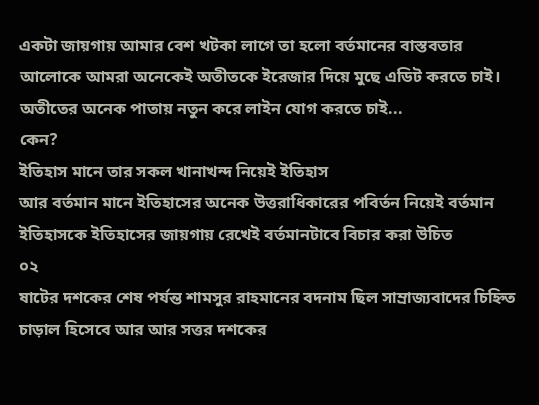একটা জায়গায় আমার বেশ খটকা লাগে তা হলো বর্তমানের বাস্তবতার আলোকে আমরা অনেকেই অতীতকে ইরেজার দিয়ে মুছে এডিট করতে চাই। অতীতের অনেক পাতায় নতুন করে লাইন যোগ করতে চাই...
কেন?
ইতিহাস মানে তার সকল খানাখন্দ নিয়েই ইতিহাস
আর বর্তমান মানে ইতিহাসের অনেক উত্তরাধিকারের পবির্তন নিয়েই বর্তমান
ইতিহাসকে ইতিহাসের জায়গায় রেখেই বর্তমানটাবে বিচার করা উচিত
০২
ষাটের দশকের শেষ পর্যন্ত শামসুর রাহমানের বদনাম ছিল সাম্রাজ্যবাদের চিহ্নিত চাড়াল হিসেবে আর আর সত্তর দশকের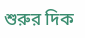শুরুর দিক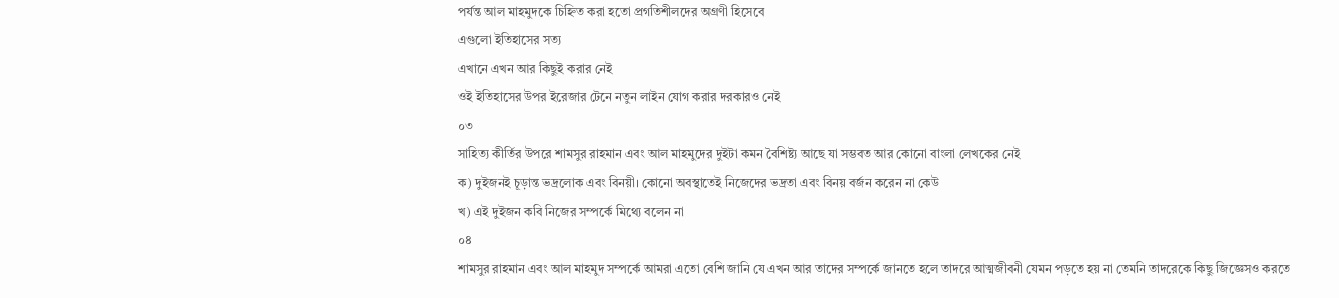পর্যন্ত আল মাহমুদকে চিহ্নিত করা হতো প্রগতিশীলদের অগ্রণী হিসেবে
এগুলো ইতিহাসের সত্য
এখানে এখন আর কিছুই করার নেই
ওই ইতিহাসের উপর ইরেজার টেনে নতুন লাইন যোগ করার দরকারও নেই
০৩
সাহিত্য কীর্তির উপরে শামসুর রাহমান এবং আল মাহমুদের দুইটা কমন বৈশিষ্ট্য আছে যা সম্ভবত আর কোনো বাংলা লেখকের নেই
ক) দুইজনই চূড়ান্ত ভদ্রলোক এবং বিনয়ী। কোনো অবস্থাতেই নিজেদের ভদ্রতা এবং বিনয় বর্জন করেন না কেউ
খ) এই দুইজন কবি নিজের সম্পর্কে মিথ্যে বলেন না
০৪
শামসুর রাহমান এবং আল মাহমুদ সম্পর্কে আমরা এতো বেশি জানি যে এখন আর তাদের সম্পর্কে জানতে হলে তাদরে আত্মজীবনী যেমন পড়তে হয় না তেমনি তাদরেকে কিছু জিজ্ঞেসও করতে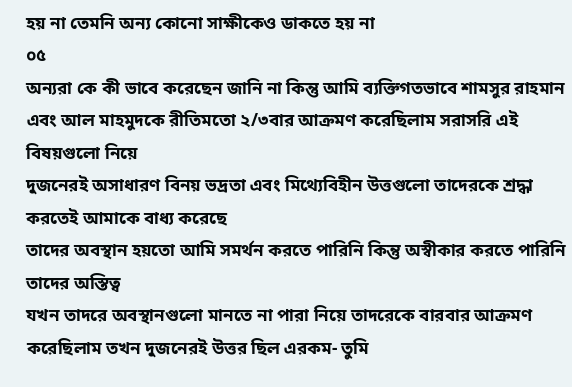হয় না তেমনি অন্য কোনো সাক্ষীকেও ডাকতে হয় না
০৫
অন্যরা কে কী ভাবে করেছেন জানি না কিন্তু আমি ব্যক্তিগতভাবে শামসুর রাহমান এবং আল মাহমুদকে রীতিমতো ২/৩বার আক্রমণ করেছিলাম সরাসরি এই বিষয়গুলো নিয়ে
দুজনেরই অসাধারণ বিনয় ভদ্রতা এবং মিথ্যেবিহীন উত্তগুলো তাদেরকে শ্রদ্ধা করতেই আমাকে বাধ্য করেছে
তাদের অবস্থান হয়তো আমি সমর্থন করতে পারিনি কিন্তু অস্বীকার করতে পারিনি তাদের অস্তিত্ব
যখন তাদরে অবস্থানগুলো মানতে না পারা নিয়ে তাদরেকে বারবার আক্রমণ করেছিলাম তখন দুজনেরই উত্তর ছিল এরকম- তুমি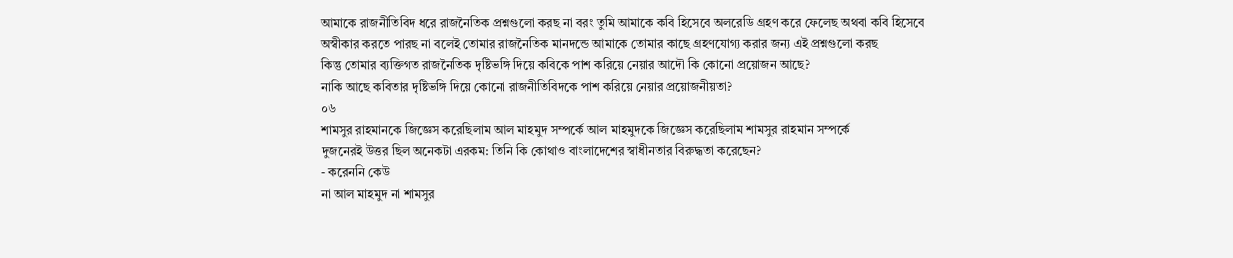আমাকে রাজনীতিবিদ ধরে রাজনৈতিক প্রশ্নগুলো করছ না বরং তুমি আমাকে কবি হিসেবে অলরেডি গ্রহণ করে ফেলেছ অথবা কবি হিসেবে অস্বীকার করতে পারছ না বলেই তোমার রাজনৈতিক মানদন্ডে আমাকে তোমার কাছে গ্রহণযোগ্য করার জন্য এই প্রশ্নগুলো করছ
কিন্তু তোমার ব্যক্তিগত রাজনৈতিক দৃষ্টিভঙ্গি দিয়ে কবিকে পাশ করিয়ে নেয়ার আদৌ কি কোনো প্রয়োজন আছে?
নাকি আছে কবিতার দৃষ্টিভঙ্গি দিয়ে কোনো রাজনীতিবিদকে পাশ করিয়ে নেয়ার প্রয়োজনীয়তা?
০৬
শামসুর রাহমানকে জিজ্ঞেস করেছিলাম আল মাহমুদ সম্পর্কে আল মাহমুদকে জিজ্ঞেস করেছিলাম শামসুর রাহমান সম্পর্কে
দুজনেরই উত্তর ছিল অনেকটা এরকম: তিনি কি কোথাও বাংলাদেশের স্বাধীনতার বিরুদ্ধতা করেছেন?
- করেননি কেউ
না আল মাহমুদ না শামসুর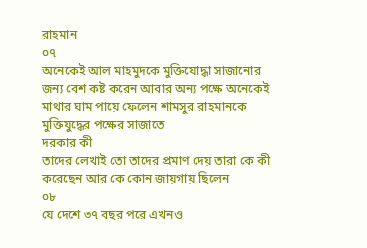রাহমান
০৭
অনেকেই আল মাহমুদকে মুক্তিযোদ্ধা সাজানোর জন্য বেশ কষ্ট করেন আবার অন্য পক্ষে অনেকেই মাথার ঘাম পায়ে ফেলেন শামসুর রাহমানকে মুক্তিযুদ্ধের পক্ষের সাজাতে
দরকার কী
তাদের লেখাই তো তাদের প্রমাণ দেয় তারা কে কী করেছেন আর কে কোন জায়গায় ছিলেন
০৮
যে দেশে ৩৭ বছর পরে এখনও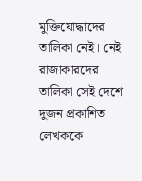মুক্তিযোদ্ধাদের তালিকা নেই। নেই রাজাকারদের তালিকা সেই দেশে দুজন প্রকাশিত লেখককে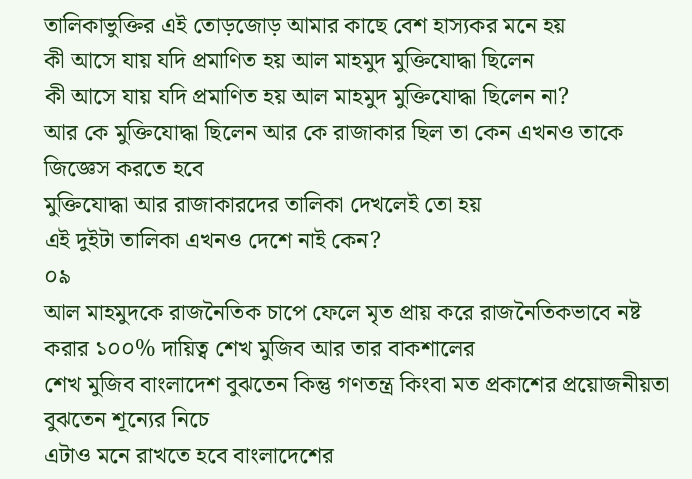তালিকাভুক্তির এই তোড়জোড় আমার কাছে বেশ হাস্যকর মনে হয়
কী আসে যায় যদি প্রমাণিত হয় আল মাহমুদ মুক্তিযোদ্ধা ছিলেন
কী আসে যায় যদি প্রমাণিত হয় আল মাহমুদ মুক্তিযোদ্ধা ছিলেন না?
আর কে মুক্তিযোদ্ধা ছিলেন আর কে রাজাকার ছিল তা কেন এখনও তাকে জিজ্ঞেস করতে হবে
মুক্তিযোদ্ধা আর রাজাকারদের তালিকা দেখলেই তো হয়
এই দুইটা তালিকা এখনও দেশে নাই কেন?
০৯
আল মাহমুদকে রাজনৈতিক চাপে ফেলে মৃত প্রায় করে রাজনৈতিকভাবে নষ্ট করার ১০০% দায়িত্ব শেখ মুজিব আর তার বাকশালের
শেখ মুজিব বাংলাদেশ বুঝতেন কিন্তু গণতন্ত্র কিংবা মত প্রকাশের প্রয়োজনীয়তা বুঝতেন শূন্যের নিচে
এটাও মনে রাখতে হবে বাংলাদেশের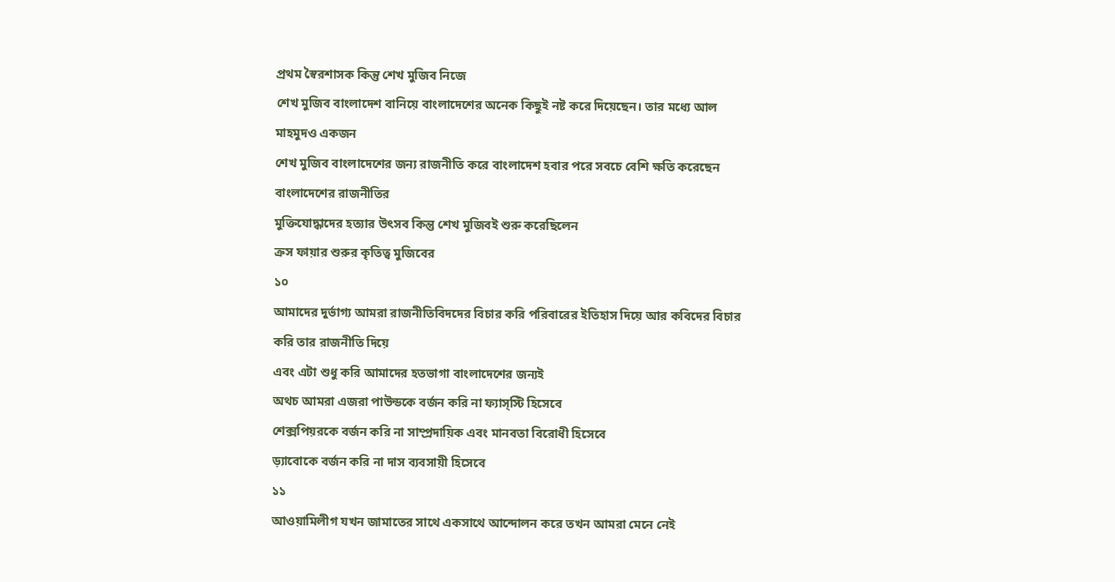প্রথম স্বৈরশাসক কিন্তু শেখ মুজিব নিজে
শেখ মুজিব বাংলাদেশ বানিয়ে বাংলাদেশের অনেক কিছুই নষ্ট করে দিয়েছেন। তার মধ্যে আল মাহমুদও একজন
শেখ মুজিব বাংলাদেশের জন্য রাজনীতি করে বাংলাদেশ হবার পরে সবচে বেশি ক্ষতি করেছেন বাংলাদেশের রাজনীতির
মুক্তিযোদ্ধাদের হত্যার উৎসব কিন্তু শেখ মুজিবই শুরু করেছিলেন
ক্রস ফায়ার শুরুর কৃতিত্ব মুজিবের
১০
আমাদের দুর্ভাগ্য আমরা রাজনীতিবিদদের বিচার করি পরিবারের ইতিহাস দিয়ে আর কবিদের বিচার করি তার রাজনীতি দিয়ে
এবং এটা শুধু করি আমাদের হতভাগা বাংলাদেশের জন্যই
অথচ আমরা এজরা পাউন্ডকে বর্জন করি না ফ্যাস্স্টি হিসেবে
শেক্সপিয়রকে বর্জন করি না সাম্প্রদায়িক এবং মানবতা বিরোধী হিসেবে
ড়্যাবোকে বর্জন করি না দাস ব্যবসায়ী হিসেবে
১১
আওয়ামিলীগ যখন জামাতের সাথে একসাথে আন্দোলন করে তখন আমরা মেনে নেই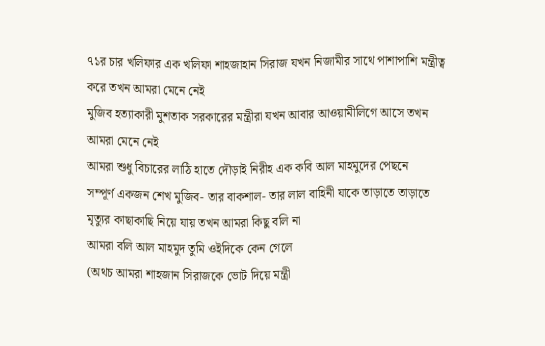৭১র চার খলিফার এক খলিফা শাহজাহান সিরাজ যখন নিজামীর সাথে পাশাপাশি মন্ত্রীত্ব করে তখন আমরা মেনে নেই
মুজিব হত্যাকারী মুশতাক সরকারের মন্ত্রীরা যখন আবার আওয়ামীলিগে আসে তখন আমরা মেনে নেই
আমরা শুধু বিচারের লাঠি হাতে দৌড়াই নিরীহ এক কবি আল মাহমুদের পেছনে
সম্পূর্ণ একজন শেখ মুজিব- তার বাকশাল- তার লাল বাহিনী যাকে তাড়াতে তাড়াতে মৃত্যুর কাছাকাছি নিয়ে যায় তখন আমরা কিছু বলি না
আমরা বলি আল মাহমুদ তুমি ওইদিকে কেন গেলে
(অথচ আমরা শাহজান সিরাজকে ভোট দিয়ে মন্ত্রী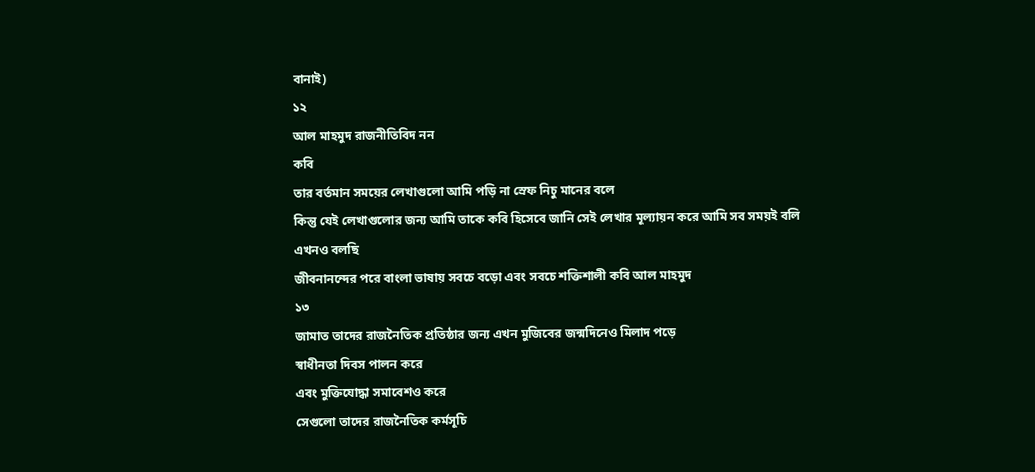বানাই)
১২
আল মাহমুদ রাজনীতিবিদ নন
কবি
তার বর্তমান সময়ের লেখাগুলো আমি পড়ি না স্রেফ নিচু মানের বলে
কিন্তু যেই লেখাগুলোর জন্য আমি তাকে কবি হিসেবে জানি সেই লেখার মূল্যায়ন করে আমি সব সময়ই বলি
এখনও বলছি
জীবনানন্দের পরে বাংলা ভাষায় সবচে বড়ো এবং সবচে শক্তিশালী কবি আল মাহমুদ
১৩
জামাত তাদের রাজনৈতিক প্রতিষ্ঠার জন্য এখন মুজিবের জন্মদিনেও মিলাদ পড়ে
স্বাধীনতা দিবস পালন করে
এবং মুক্তিযোদ্ধা সমাবেশও করে
সেগুলো তাদের রাজনৈতিক কর্মসূচি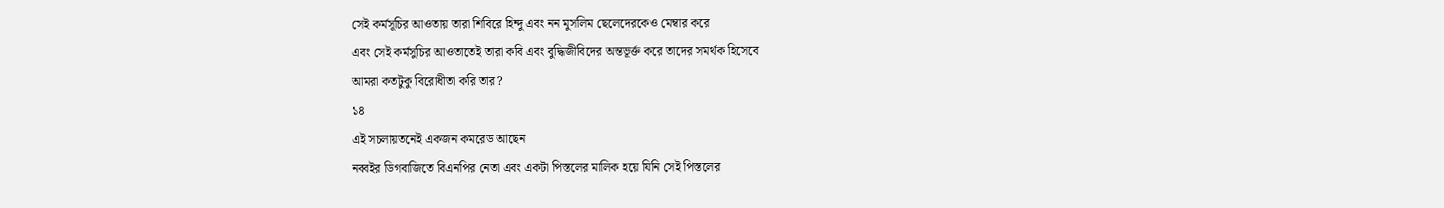সেই কর্মসূচির আওতায় তারা শিবিরে হিন্দু এবং নন মুসলিম ছেলেদেরকেও মেম্বার করে
এবং সেই কর্মসুচির আওতাতেই তারা কবি এবং বুদ্ধিজীবিদের অন্তভূর্ক্ত করে তাদের সমর্থক হিসেবে
আমরা কতটুকু বিরোধীতা করি তার?
১৪
এই সচলায়তনেই একজন কমরেড আছেন
নব্বইর ডিগবাজিতে বিএনপির নেতা এবং একটা পিস্তলের মালিক হয়ে যিনি সেই পিস্তলের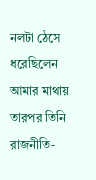নলটা ঠেসে ধরেছিলেন আমার মাথায়
তারপর তিনি রাজনীতি-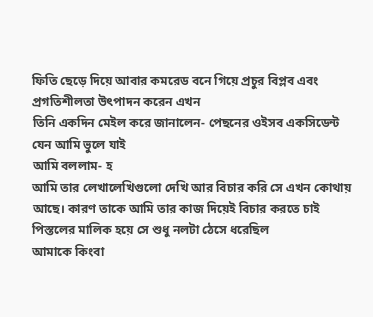ফিতি ছেড়ে দিয়ে আবার কমরেড বনে গিয়ে প্রচুর বিপ্লব এবং প্রগতিশীলতা উৎপাদন করেন এখন
তিনি একদিন মেইল করে জানালেন- পেছনের ওইসব একসিডেন্ট যেন আমি ভুলে যাই
আমি বললাম- হ
আমি তার লেখালেখিগুলো দেখি আর বিচার করি সে এখন কোথায় আছে। কারণ তাকে আমি তার কাজ দিয়েই বিচার করতে চাই
পিস্তলের মালিক হয়ে সে শুধু নলটা ঠেসে ধরেছিল
আমাকে কিংবা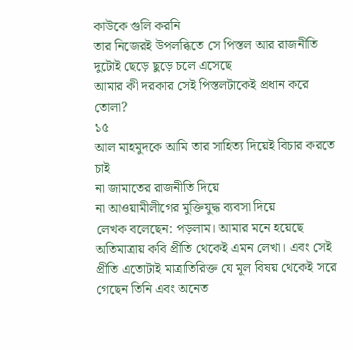কাউকে গুলি করনি
তার নিজেরই উপলব্ধিতে সে পিস্তল আর রাজনীতি দুটোই ছেড়ে ছুড়ে চলে এসেছে
আমার কী দরকার সেই পিস্তলটাকেই প্রধান করে তোলা?
১৫
আল মাহমুদকে আমি তার সাহিত্য দিয়েই বিচার করতে চাই
না জামাতের রাজনীতি দিয়ে
না আওয়ামীলীগের মুক্তিযুদ্ধ ব্যবসা দিয়ে
লেখক বলেছেন: পড়লাম। আমার মনে হয়েছে অতিমাত্রায় কবি প্রীতি থেকেই এমন লেখা। এবং সেই প্রীতি এতোটাই মাত্রাতিরিক্ত যে মূল বিষয় থেকেই সরে গেছেন তিনি এবং অনেত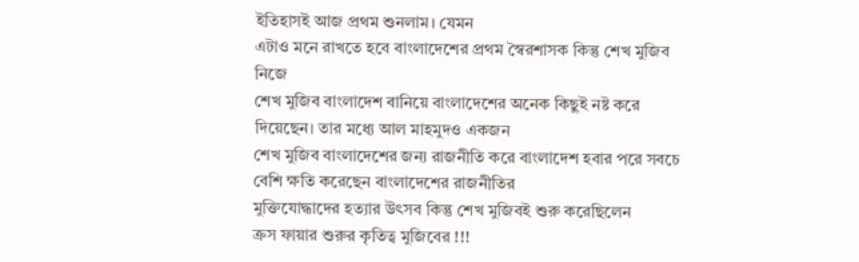ইতিহাসই আজ প্রথম শুনলাম। যেমন
এটাও মনে রাখতে হবে বাংলাদেশের প্রথম স্বৈরশাসক কিন্তু শেখ মুজিব নিজে
শেখ মুজিব বাংলাদেশ বানিয়ে বাংলাদেশের অনেক কিছুই নষ্ট করে দিয়েছেন। তার মধ্যে আল মাহমুদও একজন
শেখ মুজিব বাংলাদেশের জন্য রাজনীতি করে বাংলাদেশ হবার পরে সবচে বেশি ক্ষতি করেছেন বাংলাদেশের রাজনীতির
মুক্তিযোদ্ধাদের হত্যার উৎসব কিন্তু শেখ মুজিবই শুরু করেছিলেন
ক্রস ফায়ার শুরুর কৃতিত্ব মুজিবের !!!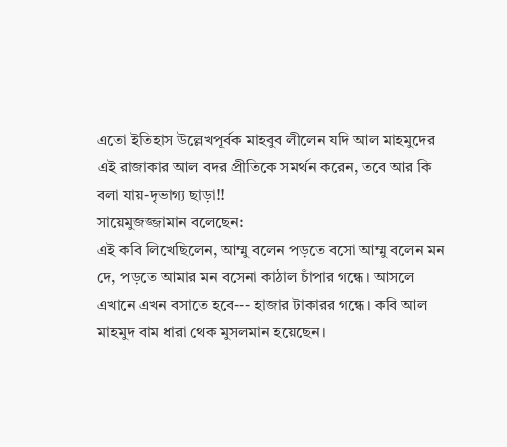এতো ইতিহাস উল্লেখপূর্বক মাহবুব লীলেন যদি আল মাহমুদের এই রাজাকার আল বদর প্রীতিকে সমর্থন করেন, তবে আর কি বলা যায়-দৃভাগ্য ছাড়া!!
সায়েমুজজ্জামান বলেছেন:
এই কবি লিখেছিলেন, আম্মু বলেন পড়তে বসো আম্মু বলেন মন দে, পড়তে আমার মন বসেনা কাঠাল চাঁপার গন্ধে। আসলে এখানে এখন বসাতে হবে--- হাজার টাকারর গন্ধে। কবি আল মাহমুদ বাম ধারা থেক মুসলমান হয়েছেন।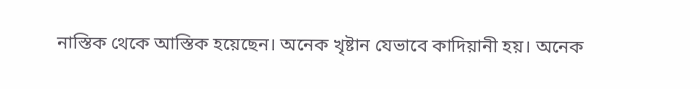নাস্তিক থেকে আস্তিক হয়েছেন। অনেক খৃষ্টান যেভাবে কাদিয়ানী হয়। অনেক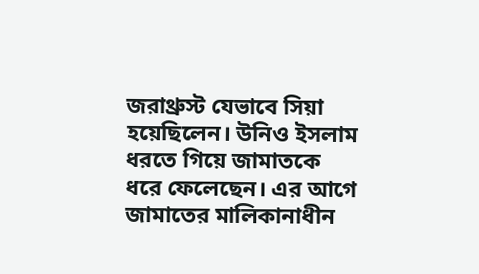জরাথ্রুস্ট যেভাবে সিয়া হয়েছিলেন। উনিও ইসলাম ধরতে গিয়ে জামাতকে ধরে ফেলেছেন। এর আগে জামাতের মালিকানাধীন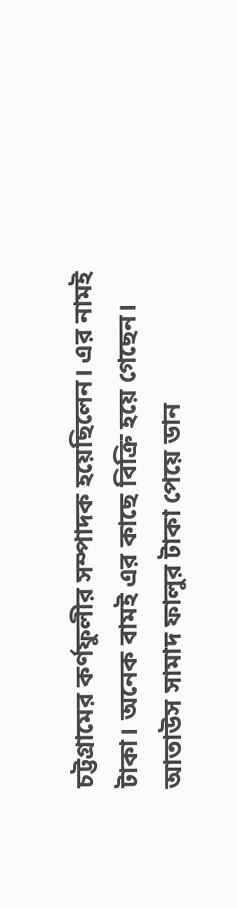চট্টগ্রামের কর্ণফুলীর সম্পাদক হয়েছিলেন। এর নামই টাকা। অনেক বামই এর কাছে বিক্রি হয়ে গেছেন। আতাউস সামাদ ফালুর টাকা পেয়ে ডান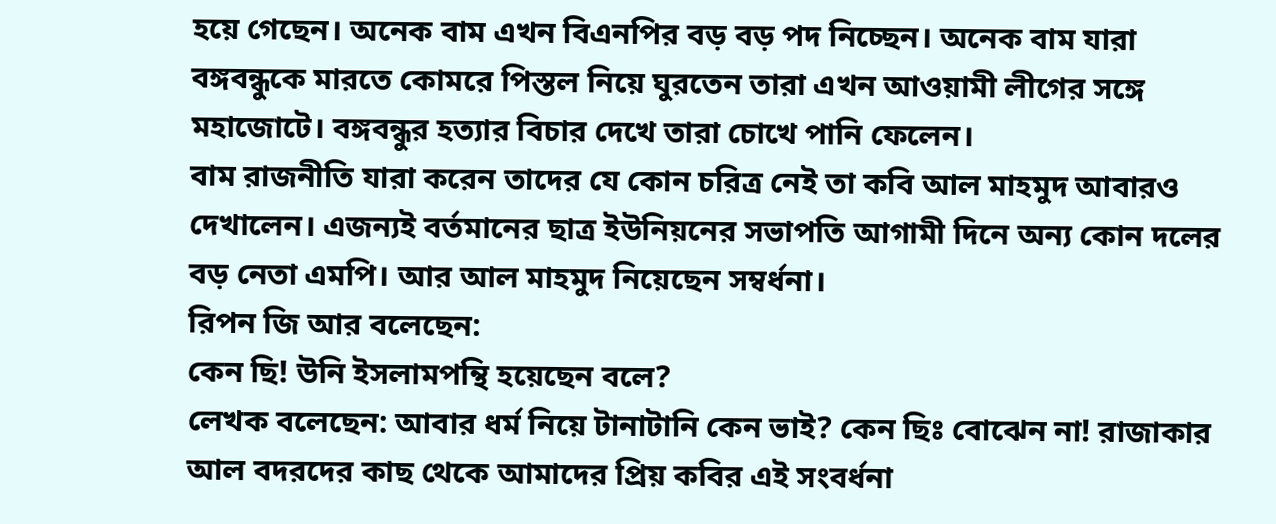হয়ে গেছেন। অনেক বাম এখন বিএনপির বড় বড় পদ নিচ্ছেন। অনেক বাম যারা বঙ্গবন্ধুকে মারতে কোমরে পিস্তল নিয়ে ঘুরতেন তারা এখন আওয়ামী লীগের সঙ্গে মহাজোটে। বঙ্গবন্ধুর হত্যার বিচার দেখে তারা চোখে পানি ফেলেন।
বাম রাজনীতি যারা করেন তাদের যে কোন চরিত্র নেই তা কবি আল মাহমুদ আবারও দেখালেন। এজন্যই বর্তমানের ছাত্র ইউনিয়নের সভাপতি আগামী দিনে অন্য কোন দলের বড় নেতা এমপি। আর আল মাহমুদ নিয়েছেন সম্বর্ধনা।
রিপন জি আর বলেছেন:
কেন ছি! উনি ইসলামপন্থি হয়েছেন বলে?
লেখক বলেছেন: আবার ধর্ম নিয়ে টানাটানি কেন ভাই? কেন ছিঃ বোঝেন না! রাজাকার আল বদরদের কাছ থেকে আমাদের প্রিয় কবির এই সংবর্ধনা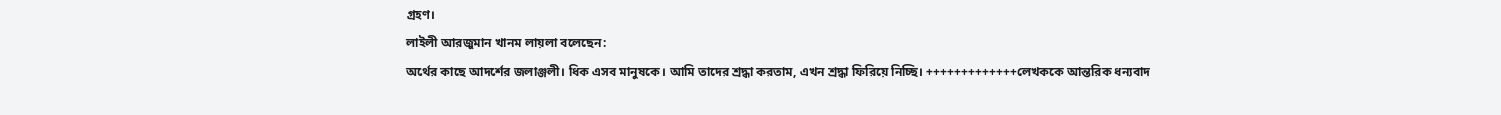গ্রহণ।
লাইলী আরজুমান খানম লায়লা বলেছেন:
অর্থের কাছে আদর্শের জলাঞ্জলী। ধিক এসব মানুষকে। আমি তাদের শ্রদ্ধা করতাম, এখন শ্রদ্ধা ফিরিয়ে নিচ্ছি। +++++++++++++লেখককে আন্তরিক ধন্যবাদ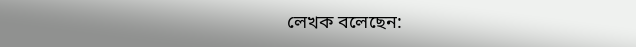লেখক বলেছেন: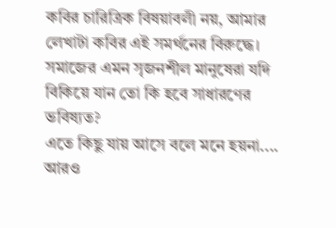কবির চারিত্রিক বিষয়াবলী নয়, আমার লেখাটা কবির এই সমর্থনের বিরুদ্ধে। সমাজের এমন সৃজনশীল মানুষেরা যদি বিকিয়ে যান তো কি হবে সাধারণের ভবিষ্যত?
এতে কিছু যায় আসে বলে মনে হয়না....
আরও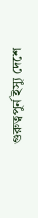গুরুত্বপুর্ন ইস্যু দেশে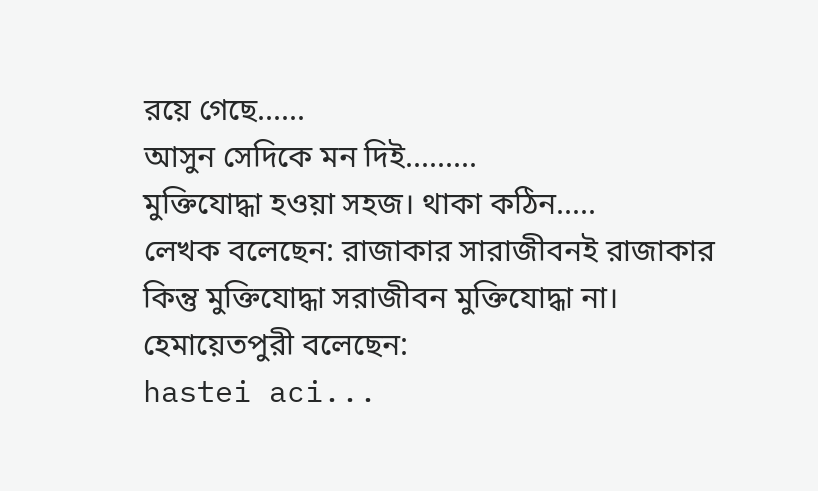রয়ে গেছে......
আসুন সেদিকে মন দিই.........
মুক্তিযোদ্ধা হওয়া সহজ। থাকা কঠিন.....
লেখক বলেছেন: রাজাকার সারাজীবনই রাজাকার
কিন্তু মুক্তিযোদ্ধা সরাজীবন মুক্তিযোদ্ধা না।
হেমায়েতপুরী বলেছেন:
hastei aci...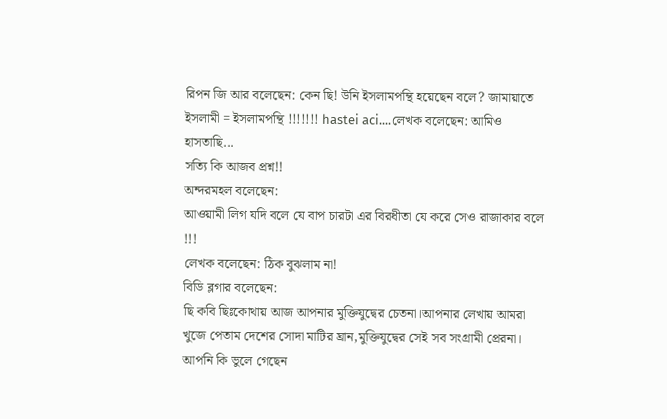রিপন জি আর বলেছেন: কেন ছি! উনি ইসলামপন্থি হয়েছেন বলে? জামায়াতে ইসলামী = ইসলামপন্থি !!!!!!! hastei aci....লেখক বলেছেন: আমিও হাসতাছি...
সত্যি কি আজব প্রশ্ন!!
অন্দরমহল বলেছেন:
আওয়ামী লিগ যদি বলে যে বাপ চারটা এর বিরধীতা যে করে সেও রাজাকার বলে !!!
লেখক বলেছেন: ঠিক বুঝলাম না!
বিডি ব্লগার বলেছেন:
ছি কবি ছিঃকোথায় আজ আপনার মুক্তিযুদ্বের চেতনা।আপনার লেখায় আমরা খুজে পেতাম দেশের সোদা মাটির ঘ্রান,মুক্তিযুদ্বের সেই সব সংগ্রামী প্রেরনা।
আপনি কি ভুলে গেছেন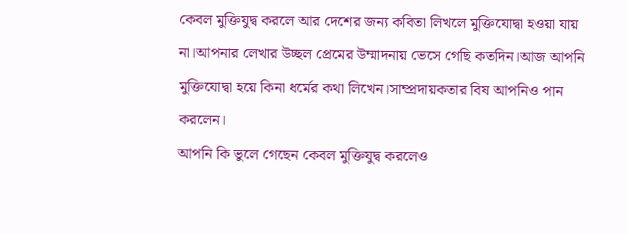কেবল মুক্তিযুদ্ব করলে আর দেশের জন্য কবিতা লিখলে মুক্তিযোদ্বা হওয়া যায় না।আপনার লেখার উচ্ছল প্রেমের উম্মাদনায় ভেসে গেছি কতদিন।আজ আপনি মুক্তিযোদ্বা হয়ে কিনা ধর্মের কথা লিখেন।সাম্প্রদায়কতার বিষ আপনিও পান করলেন।
আপনি কি ভুলে গেছেন কেবল মুক্তিযুদ্ব করলেও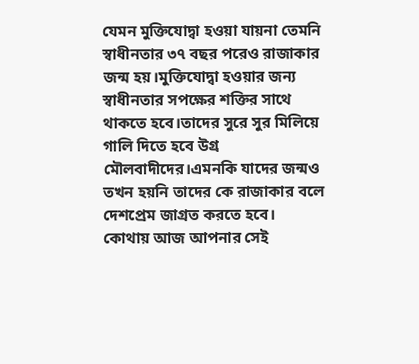যেমন মুক্তিযোদ্বা হওয়া যায়না তেমনি স্বাধীনতার ৩৭ বছর পরেও রাজাকার জন্ম হয়।মুক্তিযোদ্বা হওয়ার জন্য স্বাধীনতার সপক্ষের শক্তির সাথে থাকতে হবে।তাদের সুরে সুর মিলিয়ে গালি দিতে হবে উগ্র মৌলবাদীদের।এমনকি যাদের জন্মও তখন হয়নি তাদের কে রাজাকার বলে দেশপ্রেম জাগ্রত করতে হবে।
কোথায় আজ আপনার সেই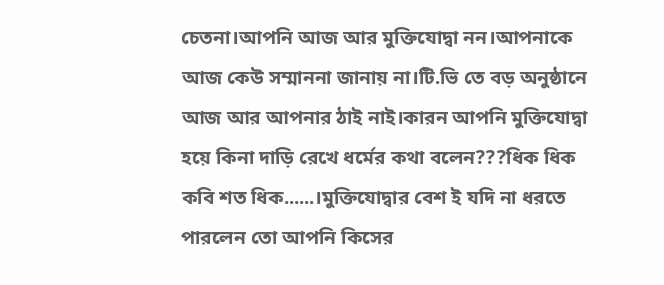চেতনা।আপনি আজ আর মুক্তিযোদ্বা নন।আপনাকে আজ কেউ সম্মাননা জানায় না।টি.ভি তে বড় অনুষ্ঠানে আজ আর আপনার ঠাই নাই।কারন আপনি মুক্তিযোদ্বা হয়ে কিনা দাড়ি রেখে ধর্মের কথা বলেন???ধিক ধিক কবি শত ধিক......।মুক্তিযোদ্বার বেশ ই যদি না ধরতে পারলেন তো আপনি কিসের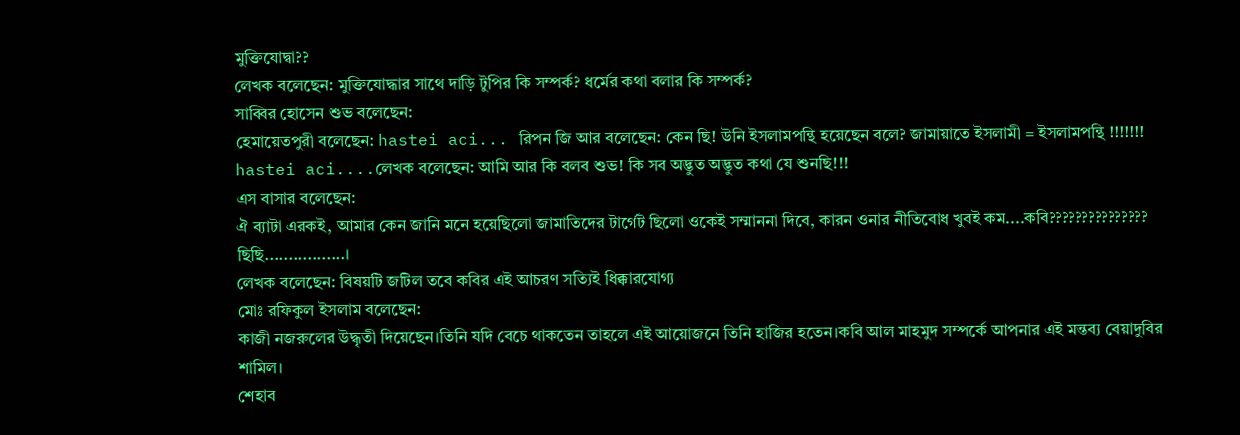মুক্তিযোদ্বা??
লেখক বলেছেন: মুক্তিযোদ্ধার সাথে দাড়ি টুপির কি সম্পর্ক? ধর্মের কথা বলার কি সম্পর্ক?
সাব্বির হোসেন শুভ বলেছেন:
হেমায়েতপুরী বলেছেন: hastei aci... রিপন জি আর বলেছেন: কেন ছি! উনি ইসলামপন্থি হয়েছেন বলে? জামায়াতে ইসলামী = ইসলামপন্থি !!!!!!! hastei aci....লেখক বলেছেন: আমি আর কি বলব শুভ! কি সব অদ্ভুত অদ্ভুত কথা যে শুনছি!!!
এস বাসার বলেছেন:
ঐ ব্যাটা এরকই, আমার কেন জানি মনে হয়েছিলো জামাতিদের টার্গেট ছিলো ওকেই সম্মাননা দিবে, কারন ওনার নীতিবোধ খুবই কম....কবি??????????????? ছিছি.................।
লেখক বলেছেন: বিষয়টি জটিল তবে কবির এই আচরণ সত্যিই ধিক্কারযোগ্য
মোঃ রফিকুল ইসলাম বলেছেন:
কাজী নজরুলের উদ্ধৃতী দিয়েছেন।তিনি যদি বেচে থাকতেন তাহলে এই আয়োজনে তিনি হাজির হতেন।কবি আল মাহমুদ সম্পর্কে আপনার এই মন্তব্য বেয়াদুবির শামিল।
শেহাব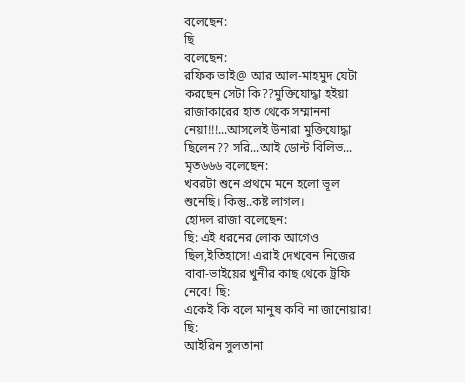বলেছেন:
ছি
বলেছেন:
রফিক ভাই@ আর আল-মাহমুদ যেটা করছেন সেটা কি??মুক্তিযোদ্ধা হইয়া রাজাকারের হাত থেকে সম্মাননা নেয়া!!!...আসলেই উনারা মুক্তিযোদ্ধা ছিলেন?? সরি...আই ডোন্ট বিলিভ...
মৃত৬৬৬ বলেছেন:
খবরটা শুনে প্রথমে মনে হলো ভূল শুনেছি। কিন্তু..কষ্ট লাগল।
হোদল রাজা বলেছেন:
ছি: এই ধরনের লোক আগেও ছিল,ইতিহাসে! এরাই দেখবেন নিজের বাবা-ভাইয়ের খুনীর কাছ থেকে ট্রফি নেবে! ছি:
একেই কি বলে মানুষ কবি না জানোয়ার! ছি:
আইরিন সুলতানা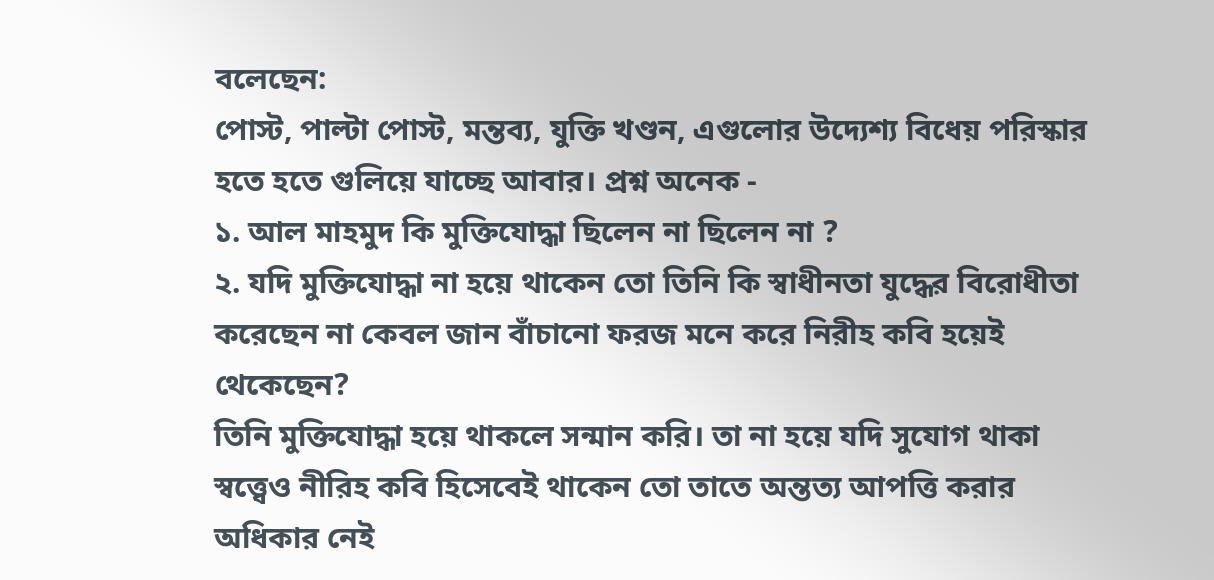বলেছেন:
পোস্ট, পাল্টা পোস্ট, মন্তব্য, যুক্তি খণ্ডন, এগুলোর উদ্যেশ্য বিধেয় পরিস্কার হতে হতে গুলিয়ে যাচ্ছে আবার। প্রশ্ন অনেক -
১. আল মাহমুদ কি মুক্তিযোদ্ধা ছিলেন না ছিলেন না ?
২. যদি মুক্তিযোদ্ধা না হয়ে থাকেন তো তিনি কি স্বাধীনতা যুদ্ধের বিরোধীতা করেছেন না কেবল জান বাঁচানো ফরজ মনে করে নিরীহ কবি হয়েই থেকেছেন?
তিনি মুক্তিযোদ্ধা হয়ে থাকলে সন্মান করি। তা না হয়ে যদি সুযোগ থাকা স্বত্ত্বেও নীরিহ কবি হিসেবেই থাকেন তো তাতে অন্তত্য আপত্তি করার অধিকার নেই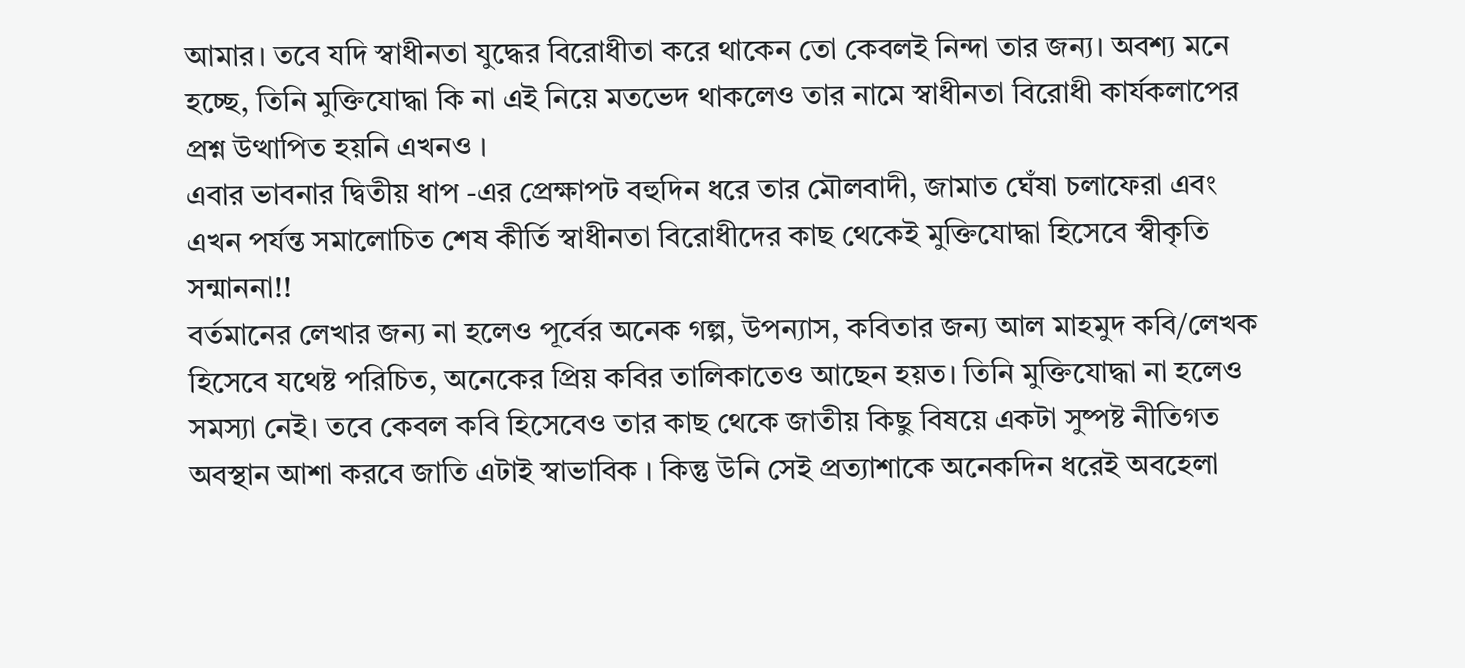আমার। তবে যদি স্বাধীনতা যুদ্ধের বিরোধীতা করে থাকেন তো কেবলই নিন্দা তার জন্য। অবশ্য মনে হচ্ছে, তিনি মুক্তিযোদ্ধা কি না এই নিয়ে মতভেদ থাকলেও তার নামে স্বাধীনতা বিরোধী কার্যকলাপের প্রশ্ন উত্থাপিত হয়নি এখনও ।
এবার ভাবনার দ্বিতীয় ধাপ -এর প্রেক্ষাপট বহুদিন ধরে তার মৌলবাদী, জামাত ঘেঁষা চলাফেরা এবং এখন পর্যন্ত সমালোচিত শেষ কীর্তি স্বাধীনতা বিরোধীদের কাছ থেকেই মুক্তিযোদ্ধা হিসেবে স্বীকৃতি সন্মাননা!!
বর্তমানের লেখার জন্য না হলেও পূর্বের অনেক গল্প, উপন্যাস, কবিতার জন্য আল মাহমুদ কবি/লেখক হিসেবে যথেষ্ট পরিচিত, অনেকের প্রিয় কবির তালিকাতেও আছেন হয়ত। তিনি মুক্তিযোদ্ধা না হলেও সমস্যা নেই। তবে কেবল কবি হিসেবেও তার কাছ থেকে জাতীয় কিছু বিষয়ে একটা সুষ্পষ্ট নীতিগত অবস্থান আশা করবে জাতি এটাই স্বাভাবিক । কিন্তু উনি সেই প্রত্যাশাকে অনেকদিন ধরেই অবহেলা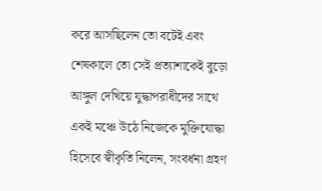করে আসছিলেন তো বটেই এবং শেষকালে তো সেই প্রত্যাশাকেই বুড়ো আঙ্গুল দেখিয়ে যুদ্ধাপরাধীদের সাথে একই মঞ্চে উঠে নিজেকে মুক্তিযোদ্ধা হিসেবে স্বীকৃতি নিলেন, সংবর্ধনা গ্রহণ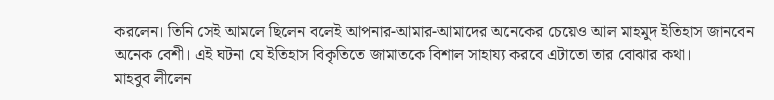করলেন। তিনি সেই আমলে ছিলেন বলেই আপনার-আমার-আমাদের অনেকের চেয়েও আল মাহমুদ ইতিহাস জানবেন অনেক বেশী। এই ঘটনা যে ইতিহাস বিকৃতিতে জামাতকে বিশাল সাহায্য করবে এটাতো তার বোঝার কথা।
মাহবুব লীলেন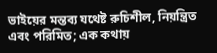ভাইয়ের মন্তব্য যথেষ্ট রুচিশীল, নিয়ন্ত্রিত এবং পরিমিত; এক কথায়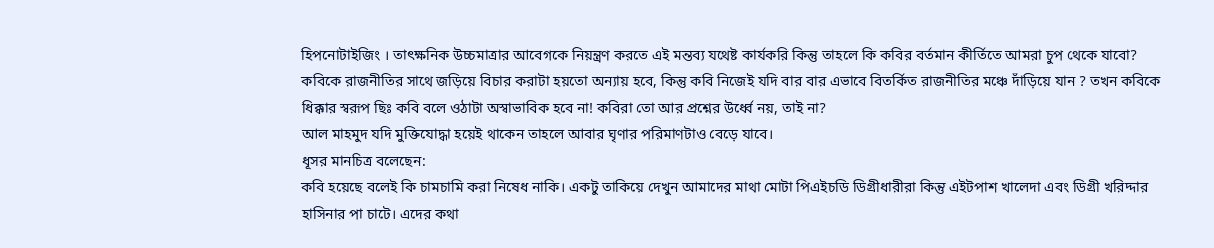হিপনোটাইজিং । তাৎক্ষনিক উচ্চমাত্রার আবেগকে নিয়ন্ত্রণ করতে এই মন্তব্য যথেষ্ট কার্যকরি কিন্তু তাহলে কি কবির বর্তমান কীর্তিতে আমরা চুপ থেকে যাবো? কবিকে রাজনীতির সাথে জড়িয়ে বিচার করাটা হয়তো অন্যায় হবে, কিন্তু কবি নিজেই যদি বার বার এভাবে বিতর্কিত রাজনীতির মঞ্চে দাঁড়িয়ে যান ? তখন কবিকে ধিক্কার স্বরূপ ছিঃ কবি বলে ওঠাটা অস্বাভাবিক হবে না! কবিরা তো আর প্রশ্নের উর্ধ্বে নয়, তাই না?
আল মাহমুদ যদি মুক্তিযোদ্ধা হয়েই থাকেন তাহলে আবার ঘৃণার পরিমাণটাও বেড়ে যাবে।
ধূসর মানচিত্র বলেছেন:
কবি হয়েছে বলেই কি চামচামি করা নিষেধ নাকি। একটু তাকিয়ে দেখুন আমাদের মাথা মোটা পিএইচডি ডিগ্রীধারীরা কিন্তু এইটপাশ খালেদা এবং ডিগ্রী খরিদ্দার হাসিনার পা চাটে। এদের কথা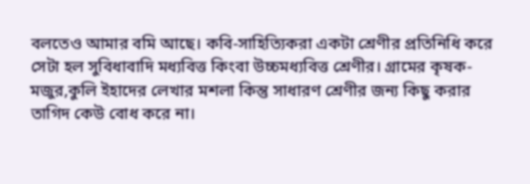বলতেও আমার বমি আছে। কবি-সাহিত্যিকরা একটা শ্রেণীর প্রতিনিধি করে সেটা হল সুবিধাবাদি মধ্যবিত্ত কিংবা উচ্চমধ্যবিত্ত শ্রেণীর। গ্রামের কৃষক-মজুর,কুলি ইহাদের লেখার মশলা কিন্তু সাধারণ শ্রেণীর জন্য কিছু করার তাগিদ কেউ বোধ করে না।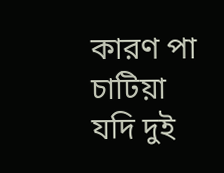কারণ পা চাটিয়া যদি দুই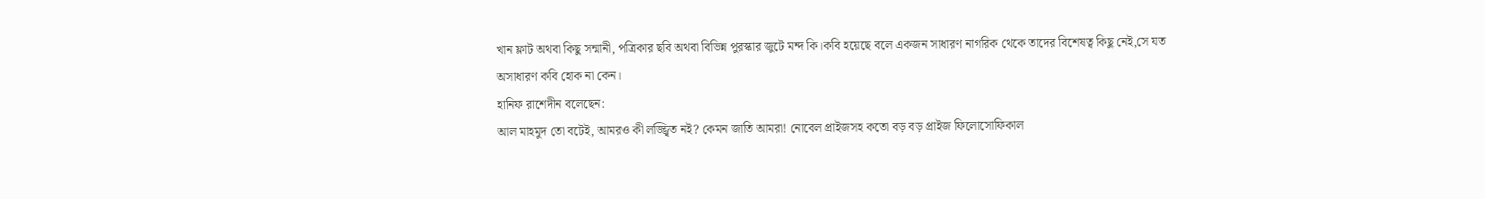খান ফ্লাট অথবা কিছু সন্মানী, পত্রিকার ছবি অথবা বিভিন্ন পুরস্কার জুটে মন্দ কি।কবি হয়েছে বলে একজন সাধারণ নাগরিক থেকে তাদের বিশেষত্ব কিছু নেই,সে যত অসাধারণ কবি হোক না কেন।
হানিফ রাশেদীন বলেছেন:
আল মাহমুদ তো বটেই, আমরও কী লজ্জ্বিত নই? কেমন জাতি আমরা! নোবেল প্রাইজসহ কতো বড় বড় প্রাইজ ফিলোসোফিকাল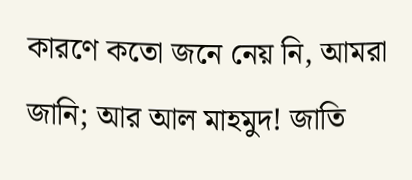কারণে কতো জনে নেয় নি, আমরা জানি; আর আল মাহমুদ! জাতি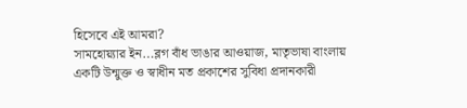হিসেবে এই আমরা?
সামহোয়্যার ইন...ব্লগ বাঁধ ভাঙার আওয়াজ, মাতৃভাষা বাংলায় একটি উন্মুক্ত ও স্বাধীন মত প্রকাশের সুবিধা প্রদানকারী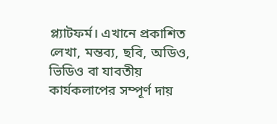প্ল্যাটফর্ম। এখানে প্রকাশিত লেখা, মন্তব্য, ছবি, অডিও, ভিডিও বা যাবতীয় কার্যকলাপের সম্পূর্ণ দায়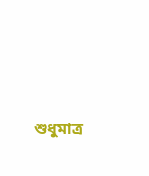শুধুমাত্র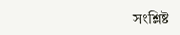সংশ্লিষ্ট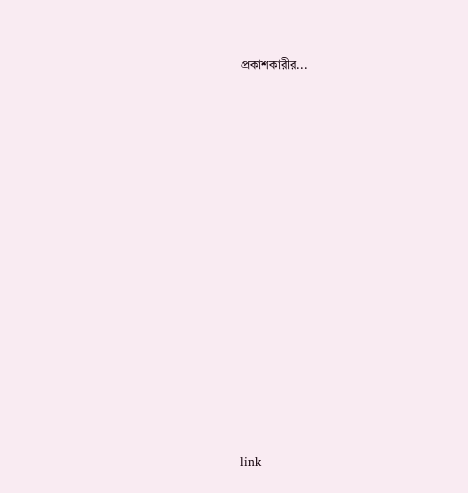প্রকাশকারীর...
















link